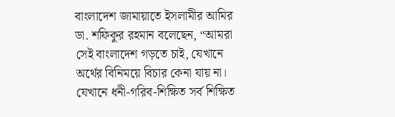বাংলাদেশ জামায়াতে ইসলামীর আমির ডা. শফিকুর রহমান বলেছেন, “আমরা সেই বাংলাদেশ গড়তে চাই, যেখানে অর্থের বিনিময়ে বিচার কেনা যায় না। যেখানে ধনী-গরিব-শিক্ষিত সর্ব শিক্ষিত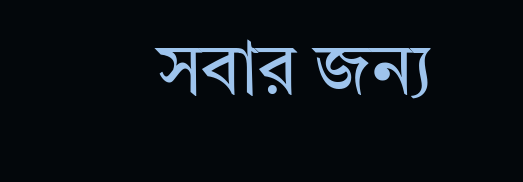সবার জন্য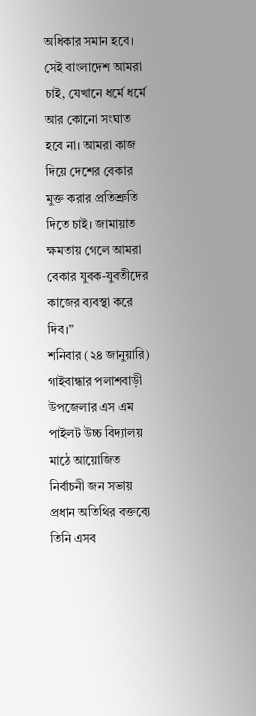অধিকার সমান হবে। সেই বাংলাদেশ আমরা চাই, যেখানে ধর্মে ধর্মে আর কোনো সংঘাত হবে না। আমরা কাজ দিয়ে দেশের বেকার মুক্ত করার প্রতিশ্রুতি দিতে চাই। জামায়াত ক্ষমতায় গেলে আমরা বেকার যুবক-যুবতীদের কাজের ব্যবস্থা করে দিব।”
শনিবার (২৪ জানুয়ারি) গাইবান্ধার পলাশবাড়ী উপজেলার এস এম পাইলট উচ্চ বিদ্যালয় মাঠে আয়োজিত নির্বাচনী জন সভায় প্রধান অতিথির বক্তব্যে তিনি এসব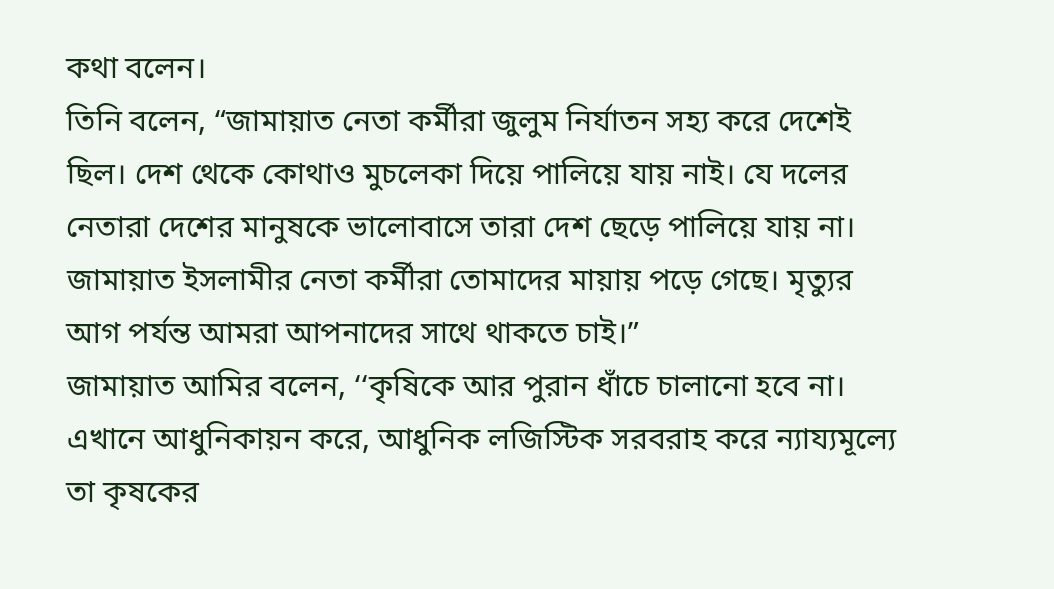কথা বলেন।
তিনি বলেন, “জামায়াত নেতা কর্মীরা জুলুম নির্যাতন সহ্য করে দেশেই ছিল। দেশ থেকে কোথাও মুচলেকা দিয়ে পালিয়ে যায় নাই। যে দলের নেতারা দেশের মানুষকে ভালোবাসে তারা দেশ ছেড়ে পালিয়ে যায় না। জামায়াত ইসলামীর নেতা কর্মীরা তোমাদের মায়ায় পড়ে গেছে। মৃত্যুর আগ পর্যন্ত আমরা আপনাদের সাথে থাকতে চাই।”
জামায়াত আমির বলেন, ‘‘কৃষিকে আর পুরান ধাঁচে চালানো হবে না। এখানে আধুনিকায়ন করে, আধুনিক লজিস্টিক সরবরাহ করে ন্যায্যমূল্যে তা কৃষকের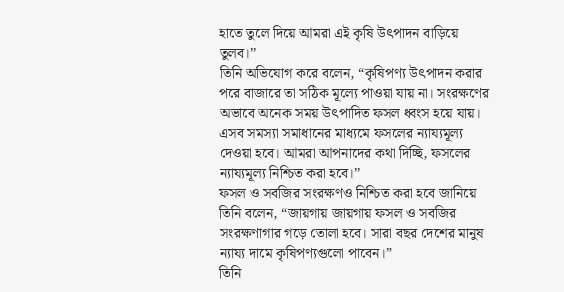হাতে তুলে দিয়ে আমরা এই কৃষি উৎপাদন বাড়িয়ে তুলব।’’
তিনি অভিযোগ করে বলেন, “কৃষিপণ্য উৎপাদন করার পরে বাজারে তা সঠিক মূল্যে পাওয়া যায় না। সংরক্ষণের অভাবে অনেক সময় উৎপাদিত ফসল ধ্বংস হয়ে যায়। এসব সমস্যা সমাধানের মাধ্যমে ফসলের ন্যায্যমূল্য দেওয়া হবে। আমরা আপনাদের কথা দিচ্ছি, ফসলের ন্যায্যমূল্য নিশ্চিত করা হবে।’’
ফসল ও সবজির সংরক্ষণও নিশ্চিত করা হবে জানিয়ে তিনি বলেন, “জায়গায় জায়গায় ফসল ও সবজির সংরক্ষণাগার গড়ে তোলা হবে। সারা বছর দেশের মানুষ ন্যায্য দামে কৃষিপণ্যগুলো পাবেন।”
তিনি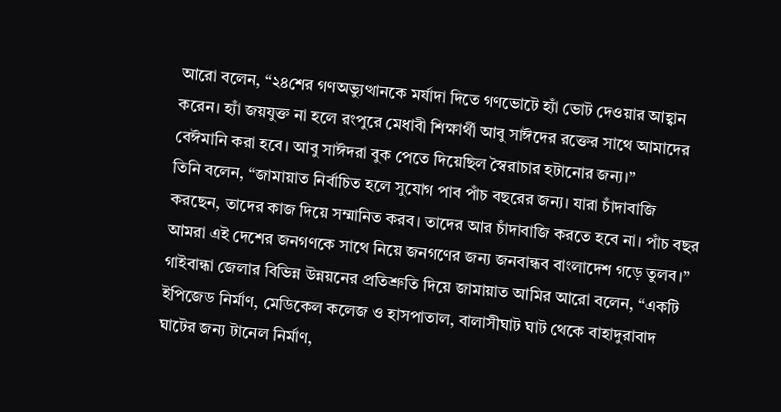আরো বলেন, “২৪শের গণঅভ্যুত্থানকে মর্যাদা দিতে গণভোটে হ্যাঁ ভোট দেওয়ার আহ্বান করেন। হ্যাঁ জয়যুক্ত না হলে রংপুরে মেধাবী শিক্ষার্থী আবু সাঈদের রক্তের সাথে আমাদের বেঈমানি করা হবে। আবু সাঈদরা বুক পেতে দিয়েছিল স্বৈরাচার হটানোর জন্য।”
তিনি বলেন, “জামায়াত নির্বাচিত হলে সুযোগ পাব পাঁচ বছরের জন্য। যারা চাঁদাবাজি করছেন, তাদের কাজ দিয়ে সম্মানিত করব। তাদের আর চাঁদাবাজি করতে হবে না। পাঁচ বছর আমরা এই দেশের জনগণকে সাথে নিয়ে জনগণের জন্য জনবান্ধব বাংলাদেশ গড়ে তুলব।”
গাইবান্ধা জেলার বিভিন্ন উন্নয়নের প্রতিশ্রুতি দিয়ে জামায়াত আমির আরো বলেন, “একটি ইপিজেড নির্মাণ, মেডিকেল কলেজ ও হাসপাতাল, বালাসীঘাট ঘাট থেকে বাহাদুরাবাদ ঘাটের জন্য টানেল নির্মাণ,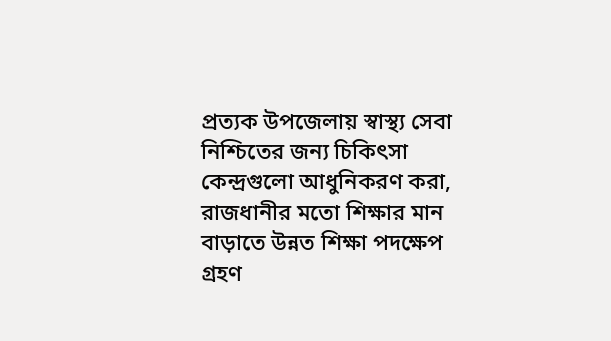প্রত্যক উপজেলায় স্বাস্থ্য সেবা নিশ্চিতের জন্য চিকিৎসা কেন্দ্রগুলো আধুনিকরণ করা, রাজধানীর মতো শিক্ষার মান বাড়াতে উন্নত শিক্ষা পদক্ষেপ গ্রহণ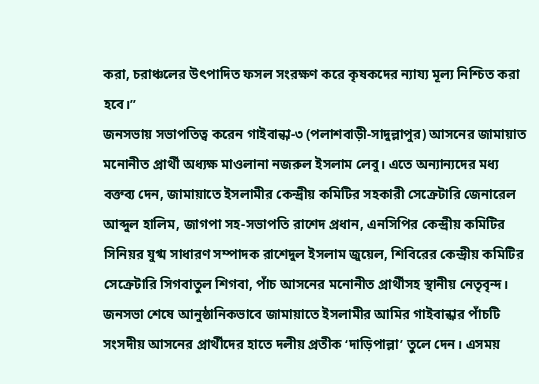করা, চরাঞ্চলের উৎপাদিত ফসল সংরক্ষণ করে কৃষকদের ন্যায্য মূল্য নিশ্চিত করা হবে।”
জনসভায় সভাপতিত্ব করেন গাইবান্ধা-৩ (পলাশবাড়ী-সাদুল্লাপুর) আসনের জামায়াত মনোনীত প্রার্থী অধ্যক্ষ মাওলানা নজরুল ইসলাম লেবু। এতে অন্যান্যদের মধ্য বক্তব্য দেন, জামায়াতে ইসলামীর কেন্দ্রীয় কমিটির সহকারী সেক্রেটারি জেনারেল আব্দুল হালিম, জাগপা সহ-সভাপতি রাশেদ প্রধান, এনসিপির কেন্দ্রীয় কমিটির সিনিয়র যুগ্ম সাধারণ সম্পাদক রাশেদুল ইসলাম জুয়েল, শিবিরের কেন্দ্রীয় কমিটির সেক্রেটারি সিগবাতুল শিগবা, পাঁচ আসনের মনোনীত প্রার্থীসহ স্থানীয় নেতৃবৃন্দ।
জনসভা শেষে আনুষ্ঠানিকভাবে জামায়াতে ইসলামীর আমির গাইবান্ধার পাঁচটি সংসদীয় আসনের প্রার্থীদের হাতে দলীয় প্রতীক ‘দাড়িপাল্লা’ তুলে দেন। এসময়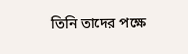তিনি তাদের পক্ষে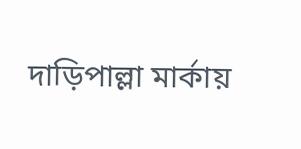দাড়িপাল্লা মার্কায়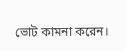ভোট কামনা করেন।